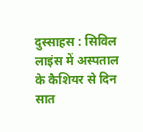दुस्साहस : सिविल लाइंस में अस्पताल के कैशियर से दिन सात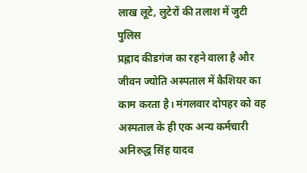लाख लूटे, लुटेरों की तलाश में जुटी पुलिस
प्रह्लाद कीडगंज का रहने वाला है और जीवन ज्योति अस्पताल में कैशियर का काम करता है। मंगलवार दोपहर को वह अस्पताल के ही एक अन्य कर्मचारी अनिरुद्ध सिंह यादव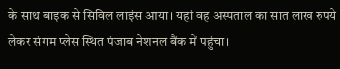के साथ बाइक से सिविल लाइंस आया। यहां वह अस्पताल का सात लाख रुपये लेकर संगम प्लेस स्थित पंजाब नेशनल बैंक में पहुंचा।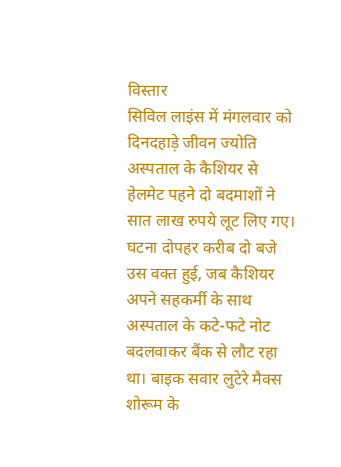विस्तार
सिविल लाइंस में मंगलवार को दिनदहाड़े जीवन ज्योति अस्पताल के कैशियर से हेलमेट पहने दो बदमाशों ने सात लाख रुपये लूट लिए गए। घटना दोपहर करीब दो बजे उस वक्त हुई, जब कैशियर अपने सहकर्मी के साथ अस्पताल के कटे-फटे नोट बदलवाकर बैंक से लौट रहा था। बाइक सवार लुटेरे मैक्स शोरूम के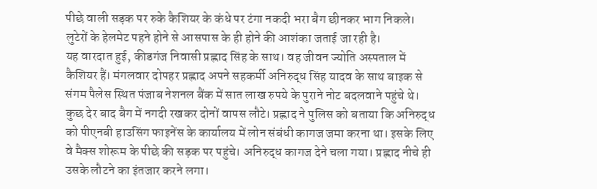पीछे वाली सड़क पर रुके कैशियर के कंधे पर टंगा नकदी भरा बैग छीनकर भाग निकले। लुटेरों के हेलमेट पहने होने से आसपास के ही होने की आशंका जताई जा रही है।
यह वारदात हुई, कीडगंज निवासी प्रह्लाद सिंह के साथ। वह जीवन ज्योति अस्पताल में कैशियर हैं। मंगलवार दोपहर प्रह्लाद अपने सहकर्मी अनिरुद्ध सिंह यादव के साथ बाइक से संगम पैलेस स्थित पंजाब नेशनल बैंक में सात लाख रुपये के पुराने नोट बदलवाने पहुंचे थे। कुछ देर बाद बैग में नगदी रखकर दोनों वापस लौटे। प्रह्लाद ने पुलिस को बताया कि अनिरुद्ध को पीएनबी हाउसिंग फाइनेंस के कार्यालय में लोन संबंधी कागज जमा करना था। इसके लिए वे मैक्स शोरूम के पीछे की सड़क पर पहुंचे। अनिरुद्ध कागज देने चला गया। प्रह्लाद नीचे ही उसके लौटने का इंतजार करने लगा।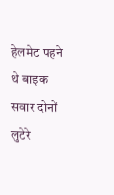हेलमेट पहने थे बाइक सवार दोनों लुटेरे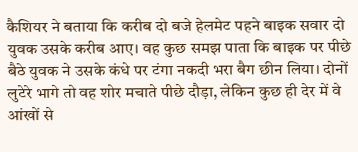कैशियर ने बताया कि करीब दो बजे हेलमेट पहने बाइक सवार दो युवक उसके करीब आए। वह कुछ समझ पाता कि बाइक पर पीछे बैठे युवक ने उसके कंधे पर टंगा नकदी भरा बैग छीन लिया। दोनों लुटेरे भागे तो वह शोर मचाते पीछे दौड़ा, लेकिन कुछ ही देर में वे आंखों से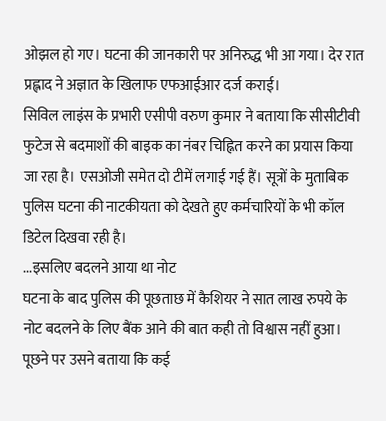ओझल हो गए। घटना की जानकारी पर अनिरुद्ध भी आ गया। देर रात प्रह्लाद ने अज्ञात के खिलाफ एफआईआर दर्ज कराई।
सिविल लाइंस के प्रभारी एसीपी वरुण कुमार ने बताया कि सीसीटीवी फुटेज से बदमाशों की बाइक का नंबर चिह्नित करने का प्रयास किया जा रहा है। एसओजी समेत दो टीमें लगाई गई हैं। सूत्रों के मुताबिक पुलिस घटना की नाटकीयता को देखते हुए कर्मचारियों के भी कॉल डिटेल दिखवा रही है।
...इसलिए बदलने आया था नोट
घटना के बाद पुलिस की पूछताछ में कैशियर ने सात लाख रुपये के नोट बदलने के लिए बैंक आने की बात कही तो विश्वास नहीं हुआ। पूछने पर उसने बताया कि कई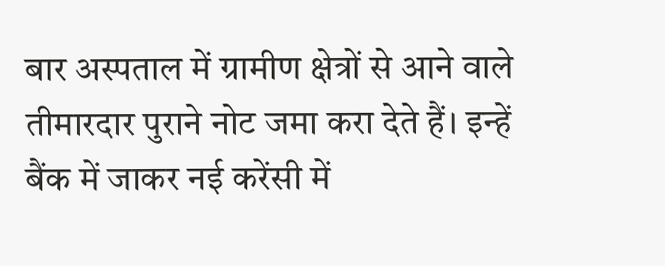बार अस्पताल में ग्रामीण क्षेत्रों से आने वाले तीमारदार पुराने नोट जमा करा देते हैं। इन्हें बैंक में जाकर नई करेंसी में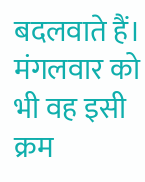बदलवाते हैं। मंगलवार को भी वह इसी क्रम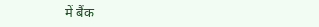में बैंक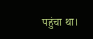पहुंचा था।